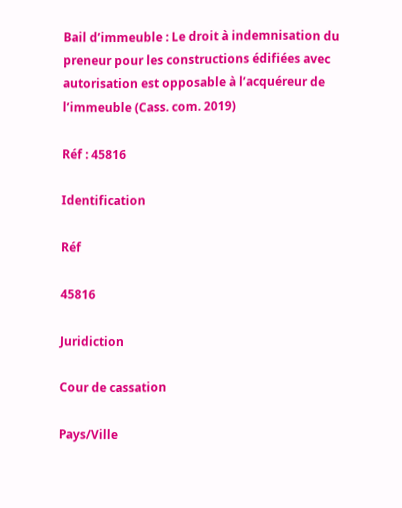Bail d’immeuble : Le droit à indemnisation du preneur pour les constructions édifiées avec autorisation est opposable à l’acquéreur de l’immeuble (Cass. com. 2019)

Réf : 45816

Identification

Réf

45816

Juridiction

Cour de cassation

Pays/Ville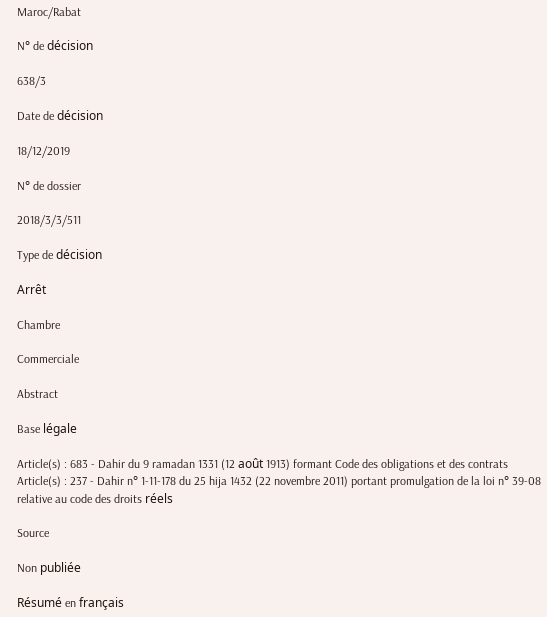Maroc/Rabat

N° de décision

638/3

Date de décision

18/12/2019

N° de dossier

2018/3/3/511

Type de décision

Arrêt

Chambre

Commerciale

Abstract

Base légale

Article(s) : 683 - Dahir du 9 ramadan 1331 (12 août 1913) formant Code des obligations et des contrats
Article(s) : 237 - Dahir n° 1-11-178 du 25 hija 1432 (22 novembre 2011) portant promulgation de la loi n° 39-08 relative au code des droits réels

Source

Non publiée

Résumé en français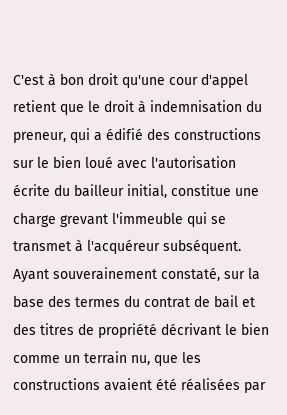C'est à bon droit qu'une cour d'appel retient que le droit à indemnisation du preneur, qui a édifié des constructions sur le bien loué avec l'autorisation écrite du bailleur initial, constitue une charge grevant l'immeuble qui se transmet à l'acquéreur subséquent. Ayant souverainement constaté, sur la base des termes du contrat de bail et des titres de propriété décrivant le bien comme un terrain nu, que les constructions avaient été réalisées par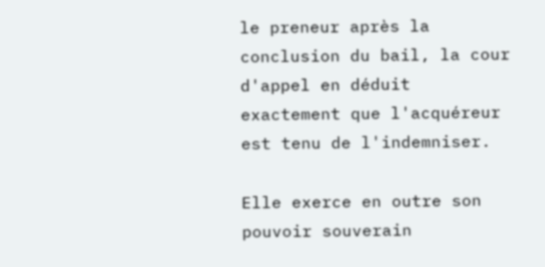le preneur après la conclusion du bail, la cour d'appel en déduit exactement que l'acquéreur est tenu de l'indemniser.

Elle exerce en outre son pouvoir souverain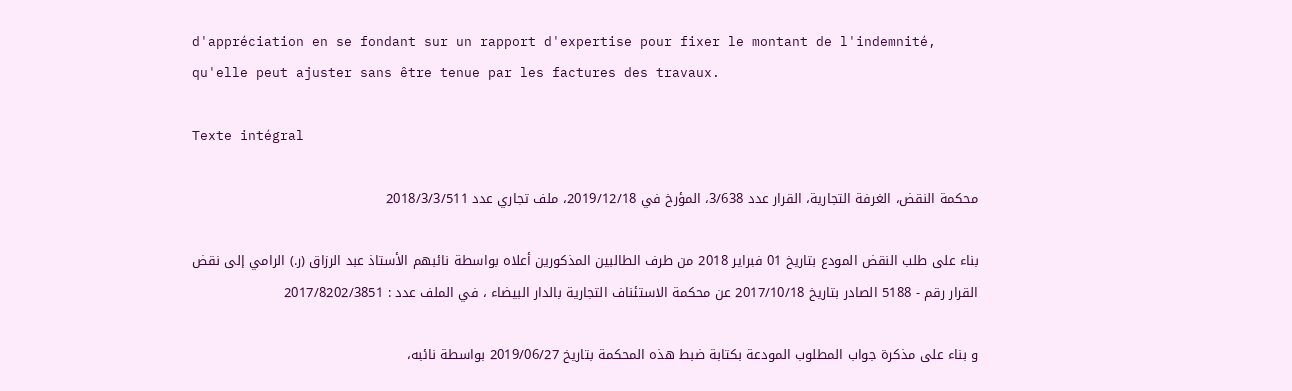d'appréciation en se fondant sur un rapport d'expertise pour fixer le montant de l'indemnité, qu'elle peut ajuster sans être tenue par les factures des travaux.

Texte intégral

محكمة النقض، الغرفة التجارية، القرار عدد 3/638، المؤرخ في 2019/12/18، ملف تجاري عدد 2018/3/3/511

بناء على طلب النقض المودع بتاريخ 01 فبراير 2018 من طرف الطالبين المذكورين أعلاه بواسطة نائبهم الأستاذ عبد الرزاق (ر.) الرامي إلى نقض القرار رقم - 5188 الصادر بتاريخ 2017/10/18 عن محكمة الاستئناف التجارية بالدار البيضاء ، في الملف عدد : 2017/8202/3851

و بناء على مذكرة جواب المطلوب المودعة بكتابة ضبط هذه المحكمة بتاريخ 2019/06/27 بواسطة نائبه،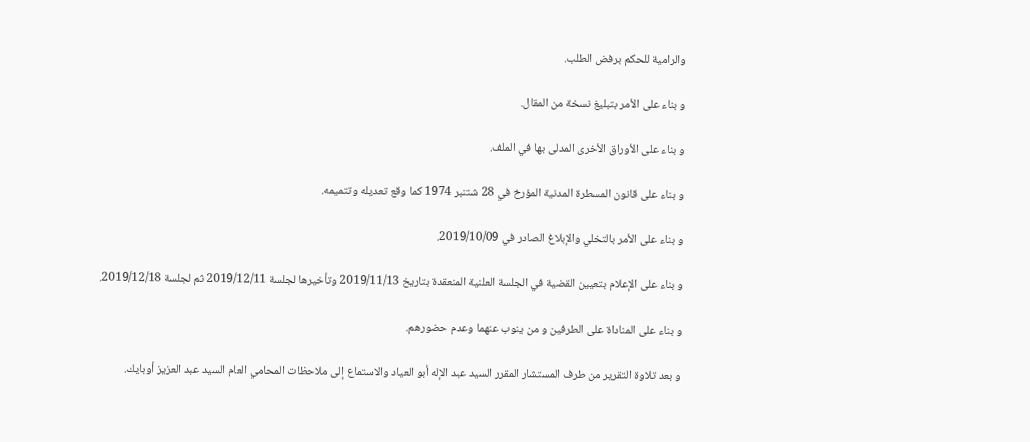والرامية للحكم برفض الطلب.

و بناء على الأمر بتبليغ نسخة من المقال.

و بناء على الأوراق الأخرى المدلى بها في الملف.

و بناء على قانون المسطرة المدنية المؤرخ في 28 شتنبر 1974 كما وقع تعديله وتتميمه.

و بناء على الأمر بالتخلي والإبلاغ الصادر في 2019/10/09.

و بناء على الإعلام بتعيين القضية في الجلسة العلنية المنعقدة بتاريخ 2019/11/13 وتأخيرها لجلسة 2019/12/11 ثم لجلسة 2019/12/18.

و بناء على المناداة على الطرفين و من ينوب عنهما وعدم حضورهم.

و بعد تلاوة التقرير من طرف المستشار المقرر السيد عبد الإله أبو العياد والاستماع إلى ملاحظات المحامي العام السيد عبد العزيز أوبايك.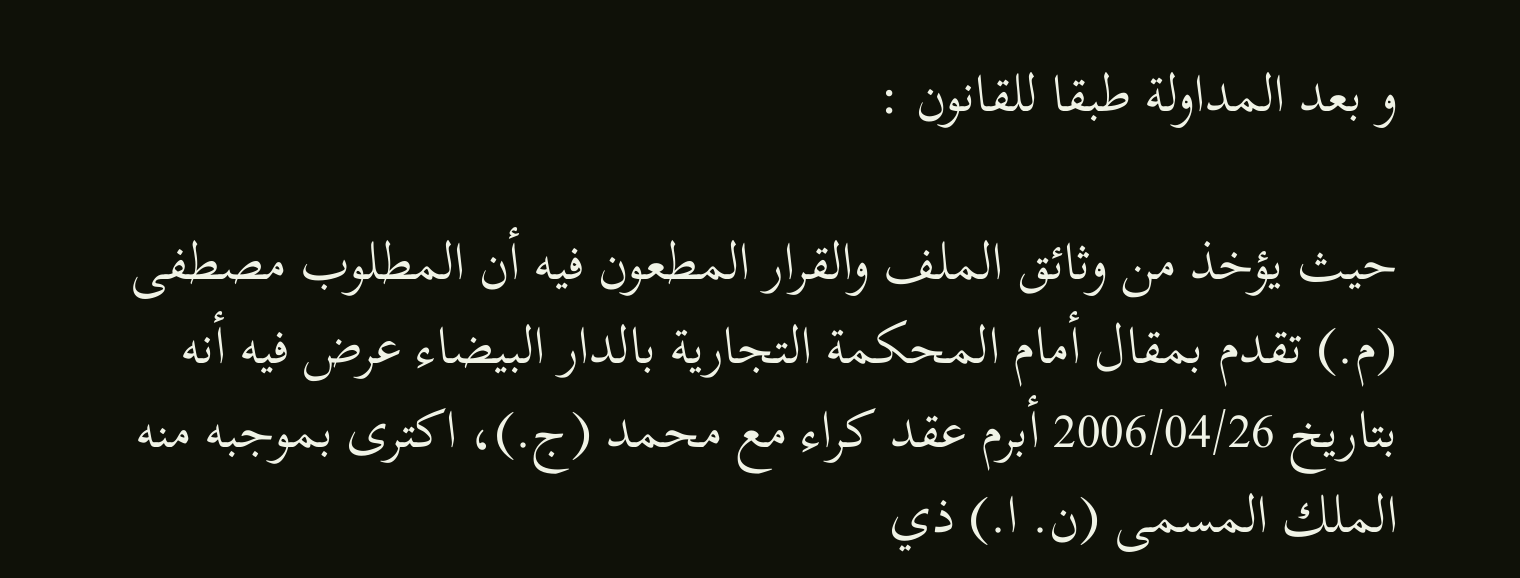و بعد المداولة طبقا للقانون :

حيث يؤخذ من وثائق الملف والقرار المطعون فيه أن المطلوب مصطفى (م.) تقدم بمقال أمام المحكمة التجارية بالدار البيضاء عرض فيه أنه بتاريخ 2006/04/26 أبرم عقد كراء مع محمد (ج.)، اكترى بموجبه منه الملك المسمى (ن. ا.) ذي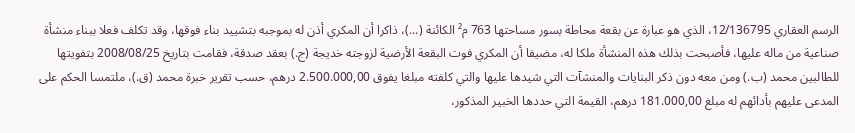الرسم العقاري 12/136795، الذي هو عبارة عن بقعة محاطة بسور مساحتها 763 م² الكائنة (...)، ذاكرا أن المكري أذن له بموجبه بتشييد بناء فوقها، وقد تكلف فعلا ببناء منشأة صناعية من ماله عليها، فأصبحت بذلك هذه المنشأة ملكا له، مضيفا أن المكري فوت البقعة الأرضية لزوجته خديجة (ج.) بعقد صدقة، فقامت بتاريخ 2008/08/25 بتفويتها للطالبين محمد (ب.) ومن معه دون ذكر البنايات والمنشآت التي شيدها عليها والتي كلفته مبلغا يفوق 2.500.000,00 درهم، حسب تقرير خبرة محمد (ق.)، ملتمسا الحكم على المدعى عليهم بأدائهم له مبلغ 181.000,00 درهم، القيمة التي حددها الخبير المذكور،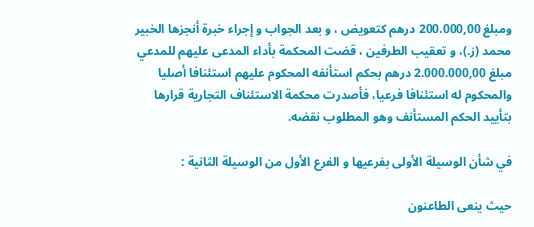ومبلغ 200.000,00 درهم كتعويض ، و بعد الجواب و إجراء خبرة أنجزها الخبير محمد (ز.)، و تعقيب الطرفين ، قضت المحكمة بأداء المدعى عليهم للمدعي مبلغ 2.000.000,00 درهم بحكم استأنفه المحكوم عليهم استئنافا أصليا والمحكوم له استئنافا فرعيا، فأصدرت محكمة الاستئناف التجارية قرارها بتأييد الحكم المستأنف وهو المطلوب نقضه.

في شأن الوسيلة الأولى بفرعيها و الفرع الأول من الوسيلة الثانية :

حيث ينعى الطاعنون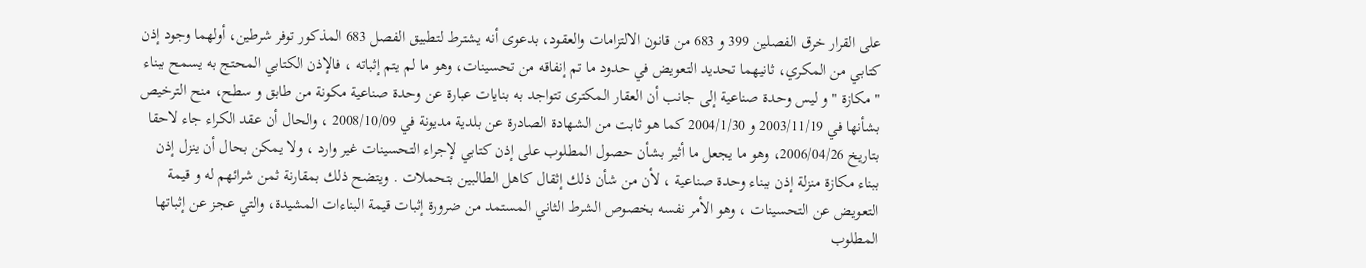على القرار خرق الفصلين 399 و 683 من قانون الالتزامات والعقود، بدعوى أنه يشترط لتطبيق الفصل 683 المذكور توفر شرطين، أولهما وجود إذن كتابي من المكري، ثانيهما تحديد التعويض في حدود ما تم إنفاقه من تحسينات، وهو ما لم يتم إثباته ، فالإذن الكتابي المحتج به يسمح ببناء " مكازة " و ليس وحدة صناعية إلى جانب أن العقار المكترى تتواجد به بنايات عبارة عن وحدة صناعية مكونة من طابق و سطح، منح الترخيص بشأنها في 2003/11/19 و 2004/1/30 كما هو ثابت من الشهادة الصادرة عن بلدية مديونة في 2008/10/09 ، والحال أن عقد الكراء جاء لاحقا بتاريخ 2006/04/26، وهو ما يجعل ما أثير بشأن حصول المطلوب على إذن كتابي لإجراء التحسينات غير وارد ، ولا يمكن بحال أن ينزل إذن ببناء مكازة منزلة إذن ببناء وحدة صناعية ، لأن من شأن ذلك إثقال كاهل الطالبين بتحملات . ويتضح ذلك بمقارنة ثمن شرائهم له و قيمة التعويض عن التحسينات ، وهو الأمر نفسه بخصوص الشرط الثاني المستمد من ضرورة إثبات قيمة البناءات المشيدة، والتي عجز عن إثباتها المطلوب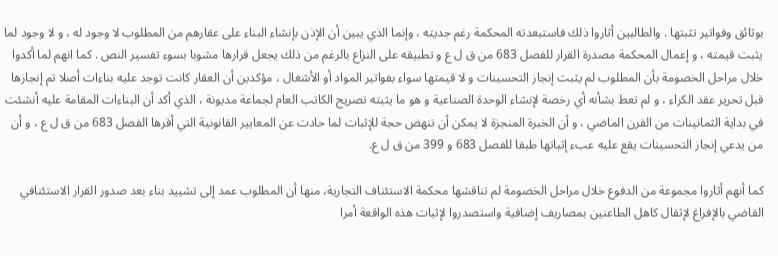بوثائق وفواتير تثبتها . والطالبين أثاروا ذلك فاستبعدته المحكمة رغم جديته ، وإنما الذي يبين أن الإذن بإنشاء البناء على عقارهم من المطلوب لا وجود له ، و لا وجود لما يثبت قيمته ، و إعمال المحكمة مصدرة القرار للفصل 683 من ق ل ع و تطبيقه على النزاع بالرغم من ذلك يجعل قرارها مشوبا بسوء تفسير النص . كما انهم لما أكدوا خلال مراحل الخصومة بأن المطلوب لم يثبت إنجاز التحسينات و لا قيمتها سواء بفواتير المواد أو الأشغال ، مؤكدين أن العقار كانت توجد عليه بناءات أصلا تم إنجازها قبل تحرير عقد الكراء ، و لم تعط بشأنه أي رخصة لإنشاء الوحدة الصناعية و هو ما يثبته تصريح الكاتب العام لجماعة مديونة ، الذي أكد أن البناءات المقامة عليه أنشئت في بداية الثمانينات من القرن الماضي ، و أن الخبرة المنجزة لا يمكن أن تنهض حجة للإثبات لما حادت عن المعايير القانونية التي أقرها الفصل 683 من ق ل ع ، و أن من يدعي إنجاز التحسينات يقع عليه عبء إثباتها طبقا للفصل 683 و 399 من ق ل ع.

كما أنهم أثاروا مجموعة من الدفوع خلال مراحل الخصومة لم تناقشها محكمة الاستئناف التجارية، منها أن المطلوب عمد إلى تشييد بناء بعد صدور القرار الاستئنافي القاضي بالإفراغ لإثقال كاهل الطاعنين بمصاريف إضافية واستصدروا لإثبات هذه الواقعة أمرا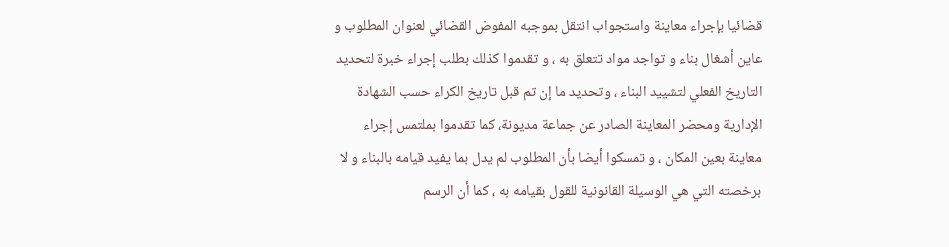قضائيا بإجراء معاينة واستجواب انتقل بموجبه المفوض القضائي لعنوان المطلوب و عاين أشغال بناء و تواجد مواد تتعلق به ، و تقدموا كذلك بطلب إجراء خبرة لتحديد التاريخ الفعلي لتشييد البناء ، وتحديد ما إن تم قبل تاريخ الكراء حسب الشهادة الإدارية ومحضر المعاينة الصادر عن جماعة مديونة، كما تقدموا بملتمس إجراء معاينة بعين المكان ، و تمسكوا أيضا بأن المطلوب لم يدل بما يفيد قيامه بالبناء و لا برخصته التي هي الوسيلة القانونية للقول بقيامه به ، كما أن الرسم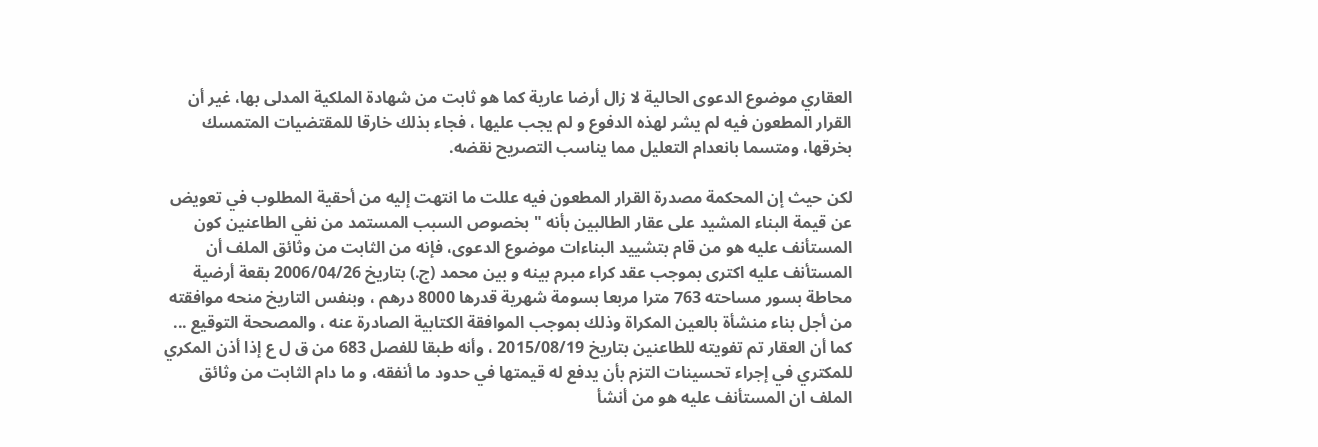العقاري موضوع الدعوى الحالية لا زال أرضا عارية كما هو ثابت من شهادة الملكية المدلى بها، غير أن القرار المطعون فيه لم يشر لهذه الدفوع و لم يجب عليها ، فجاء بذلك خارقا للمقتضيات المتمسك بخرقها، ومتسما بانعدام التعليل مما يناسب التصريح نقضه.

لكن حيث إن المحكمة مصدرة القرار المطعون فيه عللت ما انتهت إليه من أحقية المطلوب في تعويض عن قيمة البناء المشيد على عقار الطالبين بأنه " بخصوص السبب المستمد من نفي الطاعنين كون المستأنف عليه هو من قام بتشييد البناءات موضوع الدعوى، فإنه من الثابت من وثائق الملف أن المستأنف عليه اكترى بموجب عقد كراء مبرم بينه و بين محمد (ج.) بتاريخ 2006/04/26 بقعة أرضية محاطة بسور مساحته 763 مترا مربعا بسومة شهرية قدرها 8000 درهم ، وبنفس التاريخ منحه موافقته من أجل بناء منشأة بالعين المكراة وذلك بموجب الموافقة الكتابية الصادرة عنه ، والمصححة التوقيع ... كما أن العقار تم تفويته للطاعنين بتاريخ 2015/08/19 ، وأنه طبقا للفصل 683 من ق ل ع إذا أذن المكري للمكتري في إجراء تحسينات التزم بأن يدفع له قيمتها في حدود ما أنفقه، و ما دام الثابت من وثائق الملف ان المستأنف عليه هو من أنشأ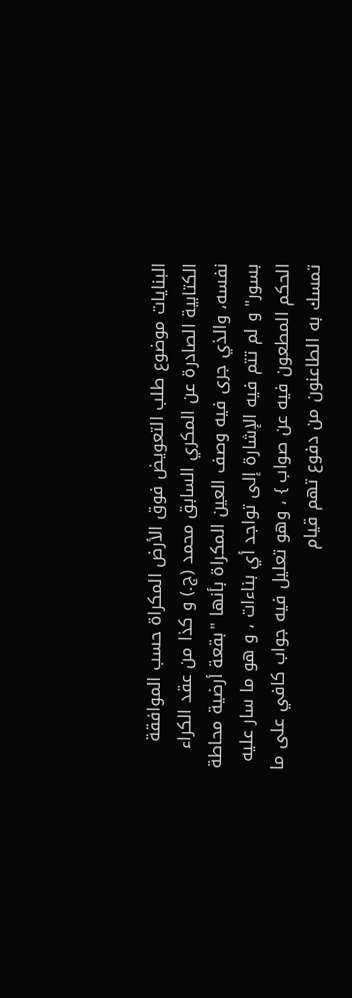البنايات موضوع طلب التعويض فوق الأرض المكراة حسب الموافقة الكتابية الصادرة عن المكري السابق محمد (ج.) و كذا من عقد الكراء نفسه، والذي جرى فيه وصف العين المكراة بأنها "بقعة أرضية محاطة بسور" و لم تتم فيه الإشارة إلى تواجد أي بناءات ، و هو ما سار عليه الحكم المطعون فيه عن صواب } ، وهو تعليل فيه جواب كافي على ما تمسك به الطاعنون من دفوع تهم قيام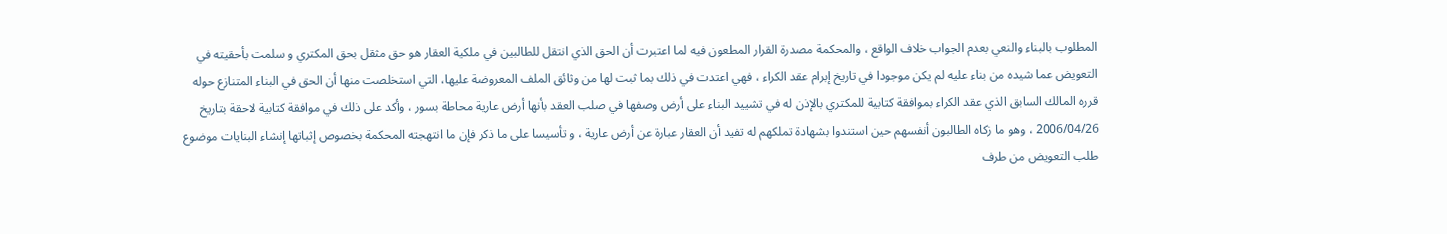المطلوب بالبناء والنعي بعدم الجواب خلاف الواقع ، والمحكمة مصدرة القرار المطعون فيه لما اعتبرت أن الحق الذي انتقل للطالبين في ملكية العقار هو حق مثقل بحق المكتري و سلمت بأحقيته في التعويض عما شيده من بناء عليه لم يكن موجودا في تاريخ إبرام عقد الكراء ، فهي اعتدت في ذلك بما ثبت لها من وثائق الملف المعروضة عليها، التي استخلصت منها أن الحق في البناء المتنازع حوله قرره المالك السابق الذي عقد الكراء بموافقة كتابية للمكتري بالإذن له في تشييد البناء على أرض وصفها في صلب العقد بأنها أرض عارية محاطة بسور ، وأكد على ذلك في موافقة كتابية لاحقة بتاريخ 2006/04/26 ، وهو ما زكاه الطالبون أنفسهم حين استندوا بشهادة تملكهم له تفيد أن العقار عبارة عن أرض عارية ، و تأسيسا على ما ذكر فإن ما انتهجته المحكمة بخصوص إثباتها إنشاء البنايات موضوع طلب التعويض من طرف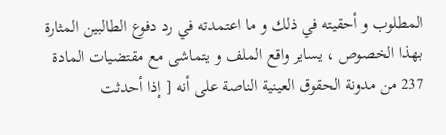المطلوب و أحقيته في ذلك و ما اعتمدته في رد دفوع الطالبين المثارة بهذا الخصوص ، يساير واقع الملف و يتماشى مع مقتضيات المادة 237 من مدونة الحقوق العينية الناصة على أنه [ إذا أحدثت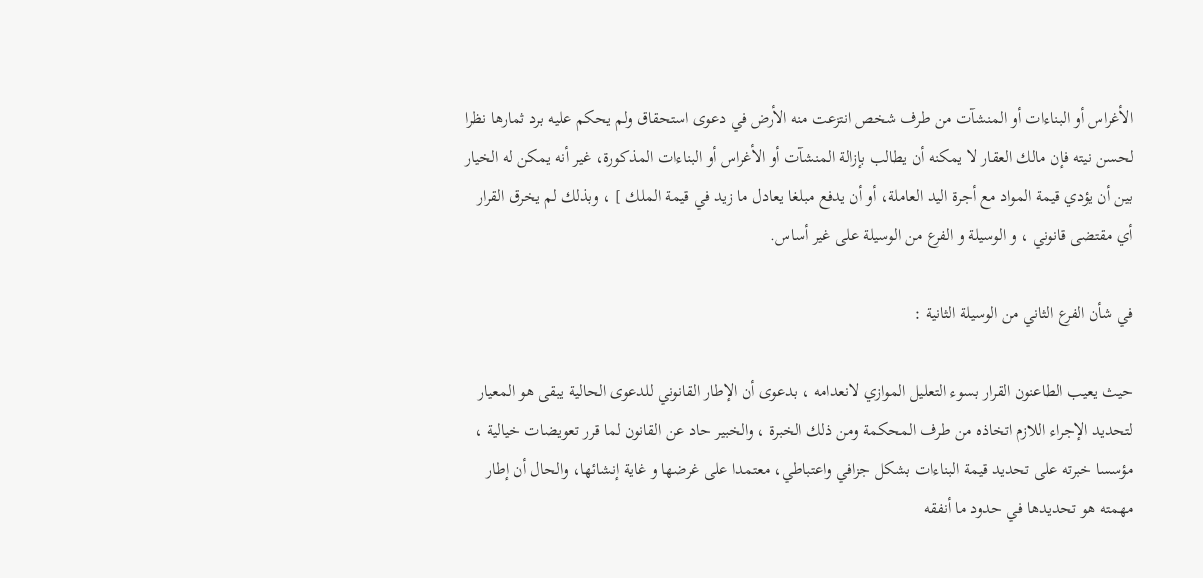الأغراس أو البناءات أو المنشآت من طرف شخص انتزعت منه الأرض في دعوى استحقاق ولم يحكم عليه برد ثمارها نظرا لحسن نيته فإن مالك العقار لا يمكنه أن يطالب بإزالة المنشآت أو الأغراس أو البناءات المذكورة، غير أنه يمكن له الخيار بين أن يؤدي قيمة المواد مع أجرة اليد العاملة، أو أن يدفع مبلغا يعادل ما زيد في قيمة الملك ] ، وبذلك لم يخرق القرار أي مقتضى قانوني ، و الوسيلة و الفرع من الوسيلة على غير أساس.

في شأن الفرع الثاني من الوسيلة الثانية :

حيث يعيب الطاعنون القرار بسوء التعليل الموازي لانعدامه ، بدعوى أن الإطار القانوني للدعوى الحالية يبقى هو المعيار لتحديد الإجراء اللازم اتخاذه من طرف المحكمة ومن ذلك الخبرة ، والخبير حاد عن القانون لما قرر تعويضات خيالية ، مؤسسا خبرته على تحديد قيمة البناءات بشكل جزافي واعتباطي، معتمدا على غرضها و غاية إنشائها، والحال أن إطار مهمته هو تحديدها في حدود ما أنفقه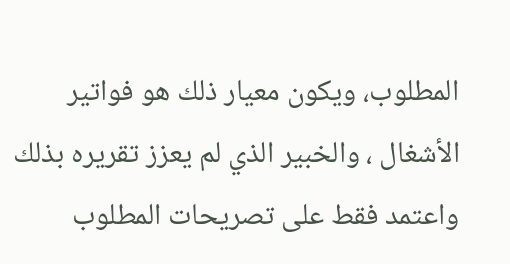المطلوب، ويكون معيار ذلك هو فواتير الأشغال ، والخبير الذي لم يعزز تقريره بذلك واعتمد فقط على تصريحات المطلوب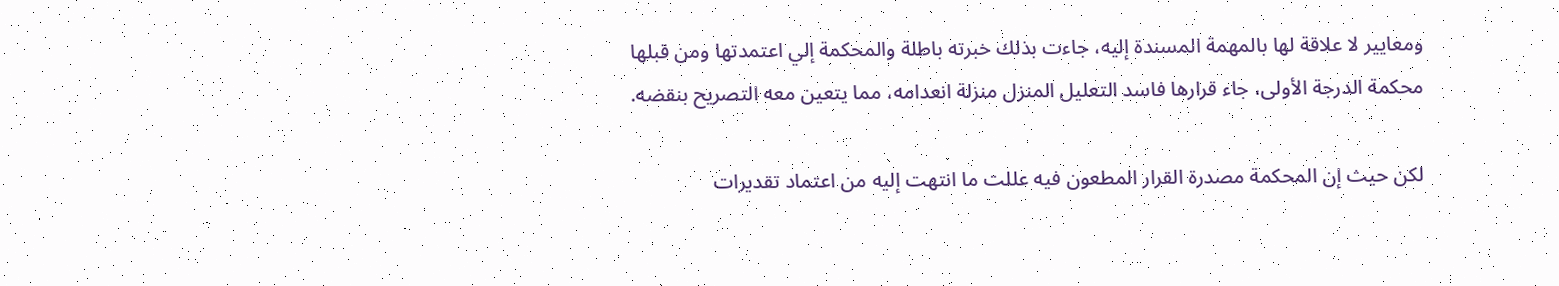ومعايير لا علاقة لها بالمهمة المسندة إليه، جاءت بذلك خبرته باطلة والمحكمة إلي اعتمدتها ومن قبلها محكمة الدرجة الأولى، جاء قرارها فاسد التعليل المنزل منزلة انعدامه، مما يتعين معه التصريح بنقضه.

لكن حيث إن المحكمة مصدرة القرار المطعون فيه عللت ما انتهت إليه من اعتماد تقديرات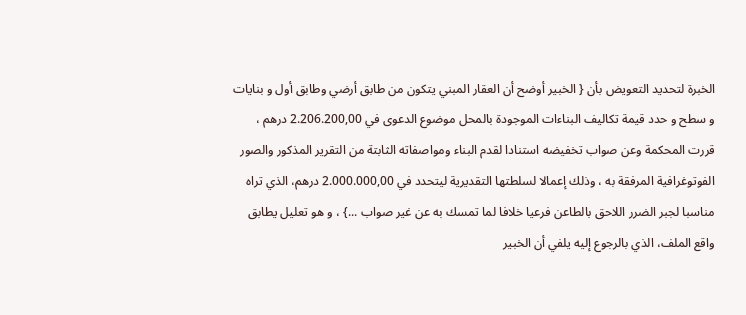الخبرة لتحديد التعويض بأن { الخبير أوضح أن العقار المبني يتكون من طابق أرضي وطابق أول و بنايات و سطح و حدد قيمة تكاليف البناءات الموجودة بالمحل موضوع الدعوى في 2.206.200,00 درهم ، قررت المحكمة وعن صواب تخفيضه استنادا لقدم البناء ومواصفاته الثابتة من التقرير المذكور والصور الفوتوغرافية المرفقة به ، وذلك إعمالا لسلطتها التقديرية ليتحدد في 2.000.000,00 درهم، الذي تراه مناسبا لجبر الضرر اللاحق بالطاعن فرعيا خلافا لما تمسك به عن غير صواب ...} ، و هو تعليل يطابق واقع الملف، الذي بالرجوع إليه يلفي أن الخبير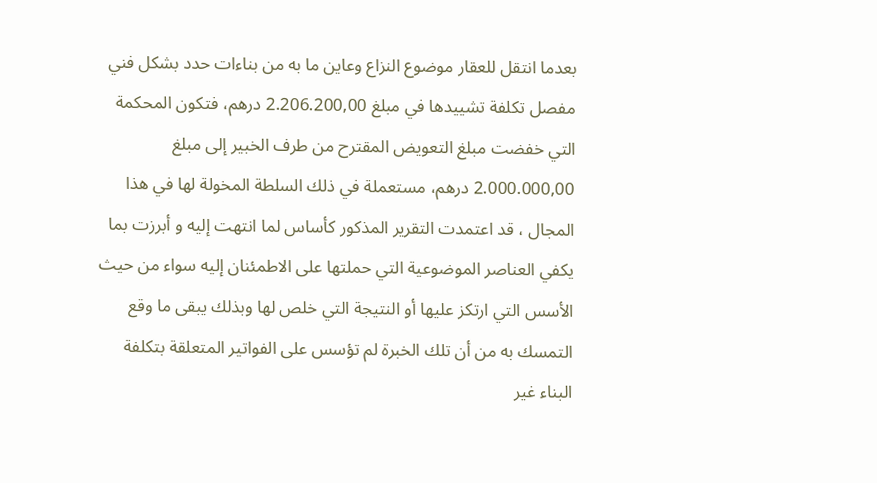بعدما انتقل للعقار موضوع النزاع وعاين ما به من بناءات حدد بشكل فني مفصل تكلفة تشييدها في مبلغ 2.206.200,00 درهم، فتكون المحكمة التي خفضت مبلغ التعويض المقترح من طرف الخبير إلى مبلغ 2.000.000,00 درهم، مستعملة في ذلك السلطة المخولة لها في هذا المجال ، قد اعتمدت التقرير المذكور كأساس لما انتهت إليه و أبرزت بما يكفي العناصر الموضوعية التي حملتها على الاطمئنان إليه سواء من حيث الأسس التي ارتكز عليها أو النتيجة التي خلص لها وبذلك يبقى ما وقع التمسك به من أن تلك الخبرة لم تؤسس على الفواتير المتعلقة بتكلفة البناء غير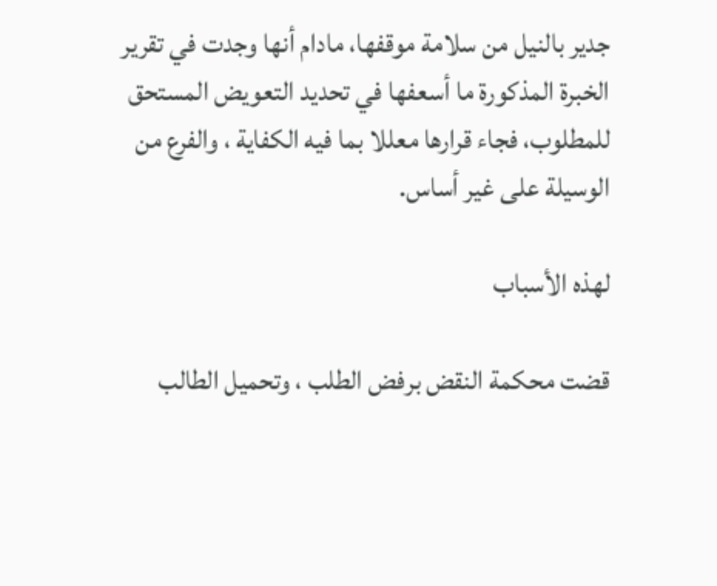جدير بالنيل من سلامة موقفها، مادام أنها وجدت في تقرير الخبرة المذكورة ما أسعفها في تحديد التعويض المستحق للمطلوب، فجاء قرارها معللا بما فيه الكفاية ، والفرع من الوسيلة على غير أساس.

لهذه الأسباب

قضت محكمة النقض برفض الطلب ، وتحميل الطالب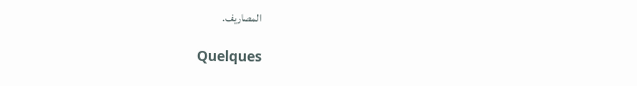المصاريف.

Quelques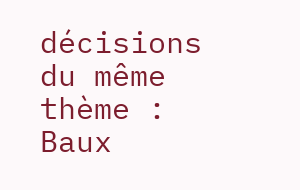décisions du même thème : Baux